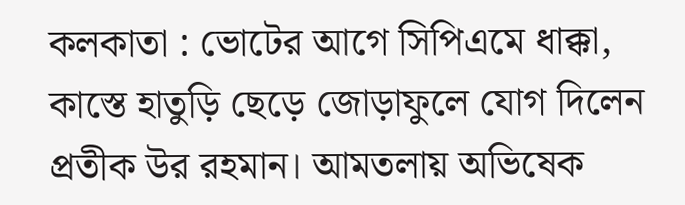কলকাতা : ভোটের আগে সিপিএমে ধাক্কা, কাস্তে হাতুড়ি ছেড়ে জোড়াফুলে যোগ দিলেন প্রতীক উর রহমান। আমতলায় অভিষেক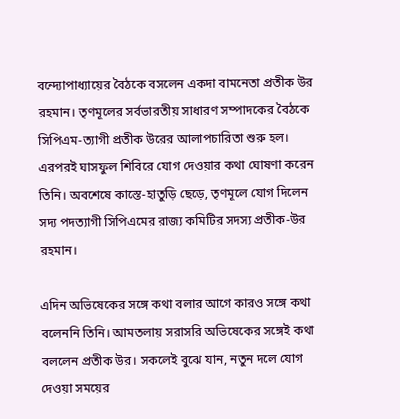বন্দ্যোপাধ্যায়ের বৈঠকে বসলেন একদা বামনেতা প্রতীক উর রহমান। তৃণমূলের সর্বভারতীয় সাধারণ সম্পাদকের বৈঠকে সিপিএম-ত্যাগী প্রতীক উরের আলাপচারিতা শুরু হল।  এরপরই ঘাসফুল শিবিরে যোগ দেওয়ার কথা ঘোষণা করেন তিনি। অবশেষে কাস্তে-হাতুড়ি ছেড়ে, তৃণমূলে যোগ দিলেন সদ্য পদত্যাগী সিপিএমের রাজ্য কমিটির সদস্য প্রতীক-উর রহমান।

এদিন অভিষেকের সঙ্গে কথা বলার আগে কারও সঙ্গে কথা বলেননি তিনি। আমতলায় সরাসরি অভিষেকের সঙ্গেই কথা বললেন প্রতীক উর। সকলেই বুঝে যান, নতুন দলে যোগ দেওয়া সময়ের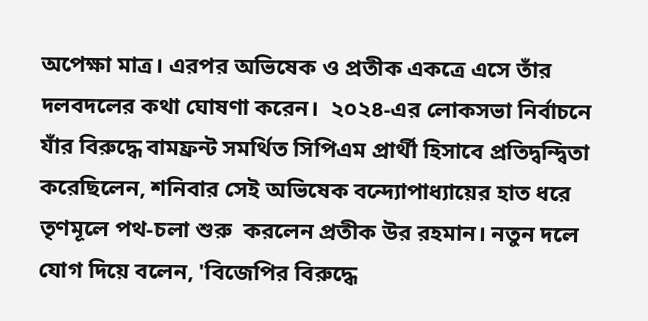অপেক্ষা মাত্র। এরপর অভিষেক ও প্রতীক একত্রে এসে তাঁর দলবদলের কথা ঘোষণা করেন।  ২০২৪-এর লোকসভা নির্বাচনে যাঁর বিরুদ্ধে বামফ্রন্ট সমর্থিত সিপিএম প্রার্থী হিসাবে প্রতিদ্বন্দ্বিতা করেছিলেন, শনিবার সেই অভিষেক বন্দ্যোপাধ্যায়ের হাত ধরে তৃণমূলে পথ-চলা শুরু  করলেন প্রতীক উর রহমান। নতুন দলে যোগ দিয়ে বলেন, 'বিজেপির বিরুদ্ধে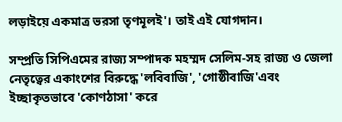লড়াইয়ে একমাত্র ভরসা তৃণমূলই'। তাই এই যোগদান।

সম্প্রতি সিপিএমের রাজ্য সম্পাদক মহম্মদ সেলিম-সহ রাজ্য ও জেলা নেতৃত্বের একাংশের বিরুদ্ধে 'লবিবাজি', 'গোষ্ঠীবাজি'এবং ইচ্ছাকৃতভাবে 'কোণঠাসা' করে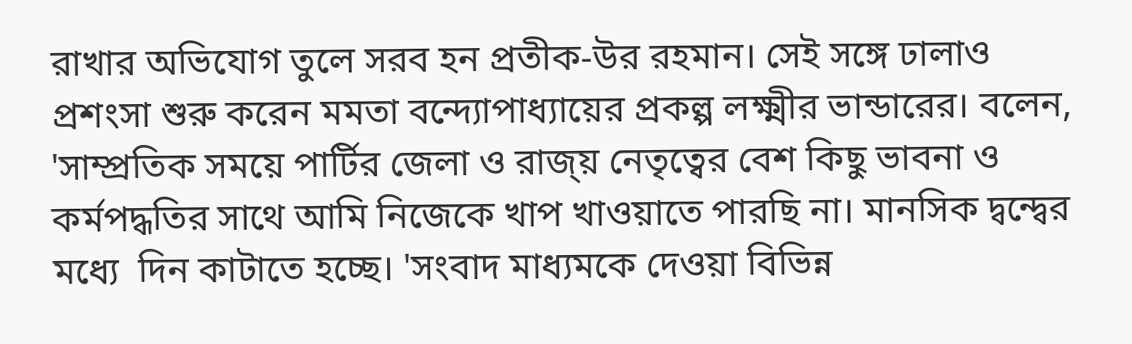রাখার অভিযোগ তুলে সরব হন প্রতীক-উর রহমান। সেই সঙ্গে ঢালাও প্রশংসা শুরু করেন মমতা বন্দ্যোপাধ্যায়ের প্রকল্প লক্ষ্মীর ভান্ডারের। বলেন, 'সাম্প্রতিক সময়ে পার্টির জেলা ও রাজ্য় নেতৃত্বের বেশ কিছু ভাবনা ও কর্মপদ্ধতির সাথে আমি নিজেকে খাপ খাওয়াতে পারছি না। মানসিক দ্বন্দ্বের মধ্যে  দিন কাটাতে হচ্ছে। 'সংবাদ মাধ্যমকে দেওয়া বিভিন্ন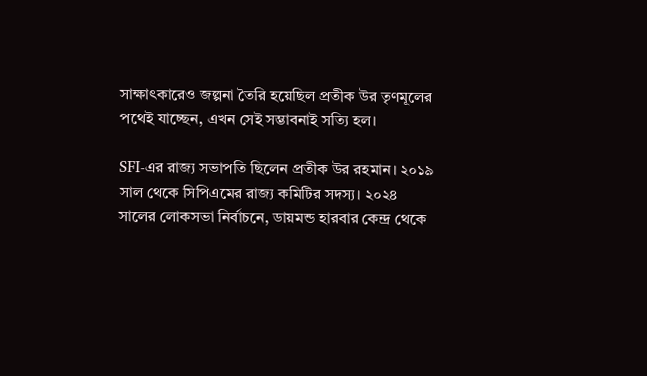সাক্ষাৎকারেও জল্পনা তৈরি হয়েছিল প্রতীক উর তৃণমূলের পথেই যাচ্ছেন, এখন সেই সম্ভাবনাই সত্যি হল।

SFI-এর রাজ্য সভাপতি ছিলেন প্রতীক উর রহমান। ২০১৯ সাল থেকে সিপিএমের রাজ্য কমিটির সদস্য। ২০২৪ সালের লোকসভা নির্বাচনে, ডায়মন্ড হারবার কেন্দ্র থেকে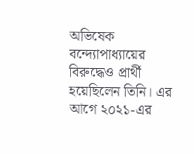অভিষেক বন্দ্যোপাধ্যায়ের বিরুদ্ধেও প্রার্থী হয়েছিলেন তিনি। এর আগে ২০২১-এর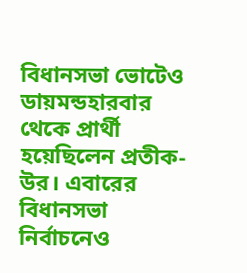বিধানসভা ভোটেও ডায়মন্ডহারবার থেকে প্রার্থী হয়েছিলেন প্রতীক-উর। এবারের বিধানসভা নির্বাচনেও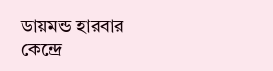ডায়মন্ড হারবার কেন্দ্রে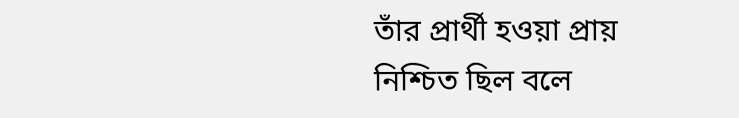তাঁর প্রার্থী হওয়া প্রায় নিশ্চিত ছিল বলে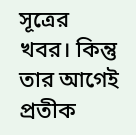সূত্রের খবর। কিন্তু তার আগেই প্রতীক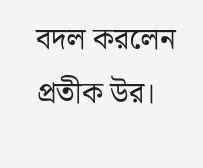বদল করলেন প্রতীক উর।